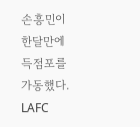손흥민이 한달만에 득점포를 가동했다. LAFC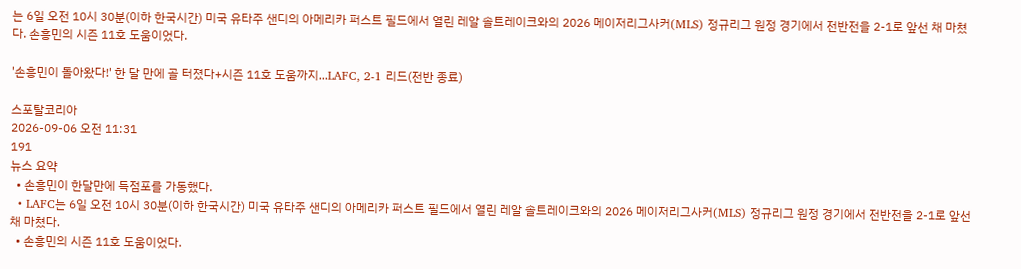는 6일 오전 10시 30분(이하 한국시간) 미국 유타주 샌디의 아메리카 퍼스트 필드에서 열린 레알 솔트레이크와의 2026 메이저리그사커(MLS) 정규리그 원정 경기에서 전반전을 2-1로 앞선 채 마쳤다. 손흥민의 시즌 11호 도움이었다.

'손흥민이 돌아왔다!' 한 달 만에 골 터졌다+시즌 11호 도움까지...LAFC, 2-1 리드(전반 종료)

스포탈코리아
2026-09-06 오전 11:31
191
뉴스 요약
  • 손흥민이 한달만에 득점포를 가동했다.
  • LAFC는 6일 오전 10시 30분(이하 한국시간) 미국 유타주 샌디의 아메리카 퍼스트 필드에서 열린 레알 솔트레이크와의 2026 메이저리그사커(MLS) 정규리그 원정 경기에서 전반전을 2-1로 앞선 채 마쳤다.
  • 손흥민의 시즌 11호 도움이었다.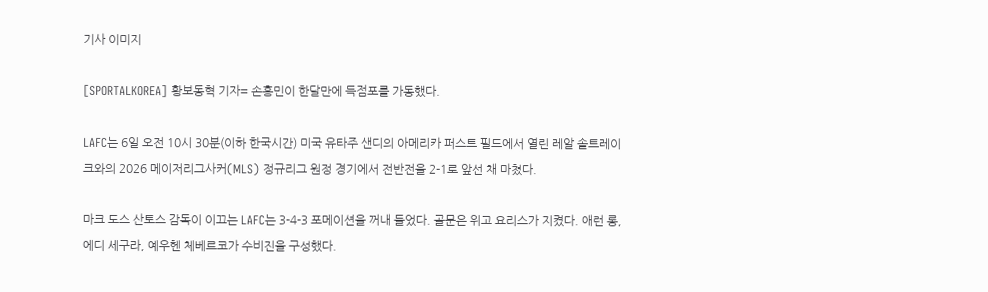기사 이미지

[SPORTALKOREA] 황보동혁 기자= 손흥민이 한달만에 득점포를 가동했다.

LAFC는 6일 오전 10시 30분(이하 한국시간) 미국 유타주 샌디의 아메리카 퍼스트 필드에서 열린 레알 솔트레이크와의 2026 메이저리그사커(MLS) 정규리그 원정 경기에서 전반전을 2-1로 앞선 채 마쳤다.

마크 도스 산토스 감독이 이끄는 LAFC는 3-4-3 포메이션을 꺼내 들었다. 골문은 위고 요리스가 지켰다. 애런 롱, 에디 세구라, 예우헨 체베르코가 수비진을 구성했다.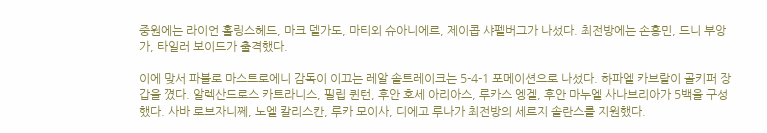중원에는 라이언 홀링스헤드, 마크 델가도, 마티외 슈아니에르, 제이콥 샤펠버그가 나섰다. 최전방에는 손흥민, 드니 부앙가, 타일러 보이드가 출격했다.

이에 맞서 파블로 마스트로에니 감독이 이끄는 레알 솔트레이크는 5-4-1 포메이션으로 나섰다. 하파엘 카브랄이 골키퍼 장갑을 꼈다. 알렉산드로스 카트라니스, 필립 퀸턴, 후안 호세 아리아스, 루카스 엥겔, 후안 마누엘 사나브리아가 5백을 구성했다. 사바 로브자니쩨, 노엘 칼리스칸, 루카 모이사, 디에고 루나가 최전방의 세르지 솔란스를 지원했다.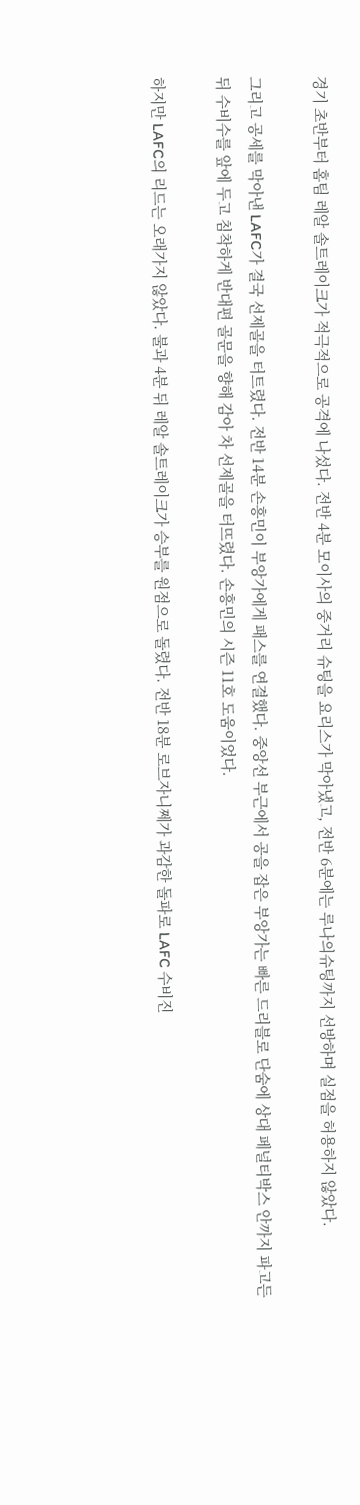경기 초반부터 홈팀 레알 솔트레이크가 적극적으로 공격에 나섰다. 전반 4분 모이사의 중거리 슈팅을 요리스가 막아냈고, 전반 6분에는 루나의슈팅까지 선방하며 실점을 허용하지 않았다.

그리고 공세를 막아낸 LAFC가 결국 선제골을 터트렸다. 전반 14분 손흥민이 부앙가에게 패스를 연결했다. 중앙선 부근에서 공을 잡은 부앙가는 빠른 드리블로 단숨에 상대 페널티박스 안까지 파고든 뒤 수비수를 앞에 두고 침착하게 반대편 골문을 향해 감아 차 선제골을 터뜨렸다. 손흥민의 시즌 11호 도움이었다.

하지만 LAFC의 리드는 오래가지 않았다. 불과 4분 뒤 레알 솔트레이크가 승부를 원점으로 돌렸다. 전반 18분 로브자니쩨가 과감한 돌파로 LAFC 수비진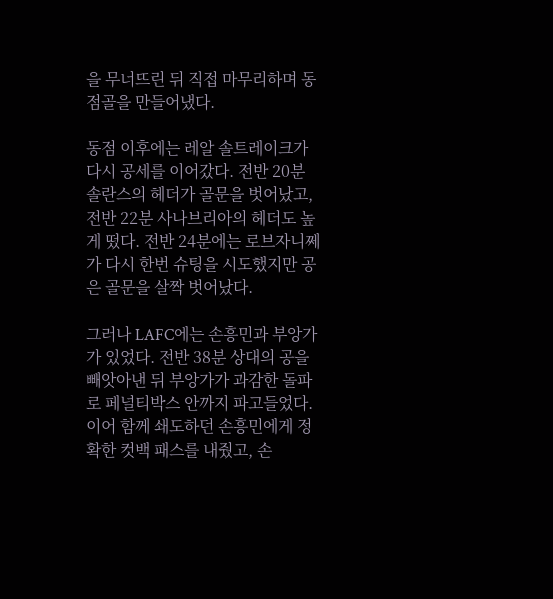을 무너뜨린 뒤 직접 마무리하며 동점골을 만들어냈다.

동점 이후에는 레알 솔트레이크가 다시 공세를 이어갔다. 전반 20분 솔란스의 헤더가 골문을 벗어났고, 전반 22분 사나브리아의 헤더도 높게 떴다. 전반 24분에는 로브자니쩨가 다시 한번 슈팅을 시도했지만 공은 골문을 살짝 벗어났다.

그러나 LAFC에는 손흥민과 부앙가가 있었다. 전반 38분 상대의 공을 빼앗아낸 뒤 부앙가가 과감한 돌파로 페널티박스 안까지 파고들었다. 이어 함께 쇄도하던 손흥민에게 정확한 컷백 패스를 내줬고, 손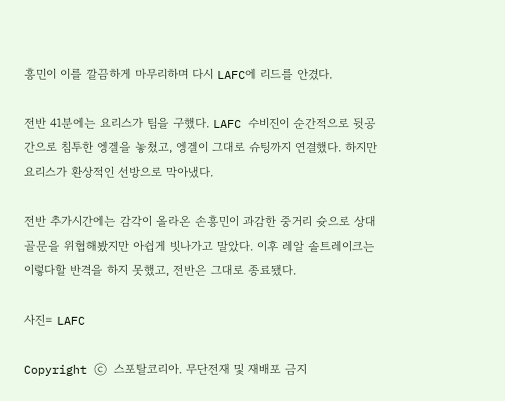흥민이 이를 깔끔하게 마무리하며 다시 LAFC에 리드를 안겼다.

전반 41분에는 요리스가 팀을 구했다. LAFC 수비진이 순간적으로 뒷공간으로 침투한 엥겔을 놓쳤고, 엥겔이 그대로 슈팅까지 연결했다. 하지만 요리스가 환상적인 선방으로 막아냈다.

전반 추가시간에는 감각이 올라온 손흥민이 과감한 중거리 슛으로 상대 골문을 위협해봤지만 아쉽게 빗나가고 말았다. 이후 레알 솔트레이크는 이렇다할 반격을 하지 못했고, 전반은 그대로 종료됐다.

사진= LAFC

Copyright ⓒ 스포탈코리아. 무단전재 및 재배포 금지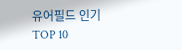유어필드 인기 TOP 10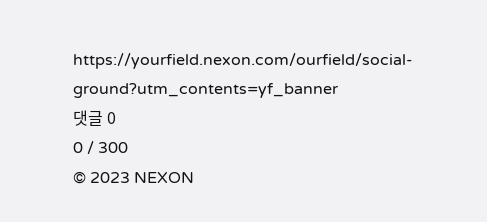https://yourfield.nexon.com/ourfield/social-ground?utm_contents=yf_banner
댓글 0
0 / 300
© 2023 NEXON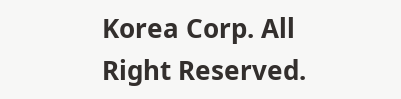Korea Corp. All Right Reserved.